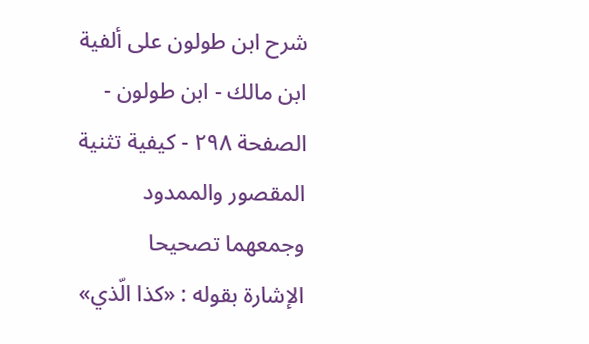شرح ابن طولون على ألفية ابن مالك - ابن طولون - الصفحة ٢٩٨ - كيفية تثنية المقصور والممدود وجمعهما تصحيحا
الإشارة بقوله : «كذا الّذي»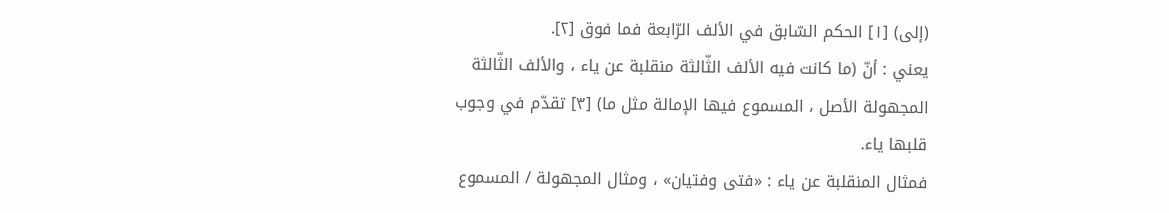(إلى) [١] الحكم السّابق في الألف الرّابعة فما فوق [٢].
يعني : أنّ (ما كانت فيه الألف الثّالثة منقلبة عن ياء ، والألف الثّالثة المجهولة الأصل ، المسموع فيها الإمالة مثل ما) [٣] تقدّم في وجوب قلبها ياء.
فمثال المنقلبة عن ياء : «فتى وفتيان» ، ومثال المجهولة / المسموع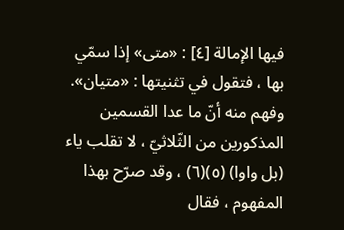فيها الإمالة [٤] : «متى» إذا سمّي بها ، فتقول في تثنيتها : «متيان».
وفهم منه أنّ ما عدا القسمين المذكورين من الثّلاثيّ ، لا تقلب ياء (بل واوا) (٥)(٦) ، وقد صرّح بهذا المفهوم ، فقال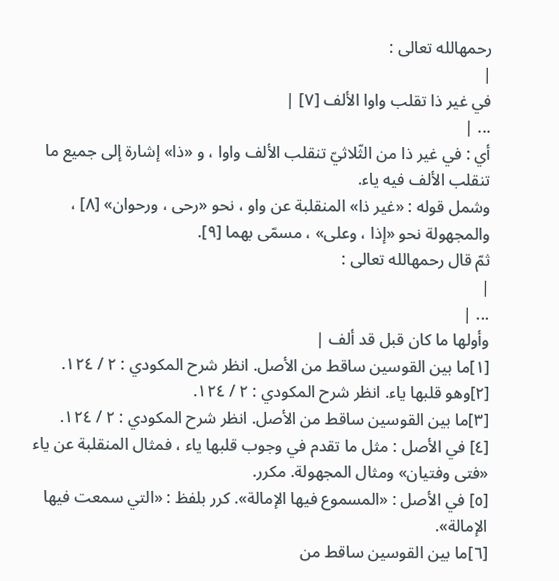رحمهالله تعالى :
|
في غير ذا تقلب واوا الألف [٧] |
... |
أي : في غير ذا من الثّلاثيّ تنقلب الألف واوا ، و «ذا» إشارة إلى جميع ما تنقلب الألف فيه ياء.
وشمل قوله : «غير ذا» المنقلبة عن واو ، نحو «رحى ، ورحوان» [٨] ، والمجهولة نحو «إذا ، وعلى» ، مسمّى بهما [٩].
ثمّ قال رحمهالله تعالى :
|
... |
وأولها ما كان قبل قد ألف |
[١]ما بين القوسين ساقط من الأصل. انظر شرح المكودي : ٢ / ١٢٤.
[٢]وهو قلبها ياء. انظر شرح المكودي : ٢ / ١٢٤.
[٣]ما بين القوسين ساقط من الأصل. انظر شرح المكودي : ٢ / ١٢٤.
[٤] في الأصل : مثل ما تقدم في وجوب قلبها ياء ، فمثال المنقلبة عن ياء «فتى وفتيان» ومثال المجهولة. مكرر.
[٥] في الأصل : «المسموع فيها الإمالة». كرر بلفظ : «التي سمعت فيها الإمالة».
[٦]ما بين القوسين ساقط من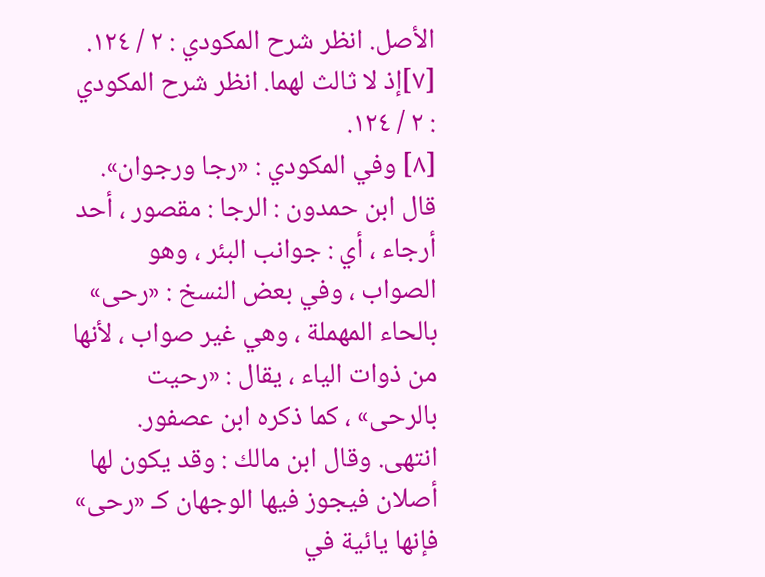الأصل. انظر شرح المكودي : ٢ / ١٢٤.
[٧]إذ لا ثالث لهما. انظر شرح المكودي : ٢ / ١٢٤.
[٨] وفي المكودي : «رجا ورجوان». قال ابن حمدون : الرجا : مقصور ، أحد أرجاء ، أي : جوانب البئر ، وهو الصواب ، وفي بعض النسخ : «رحى» بالحاء المهملة ، وهي غير صواب ، لأنها من ذوات الياء ، يقال : «رحيت بالرحى» ، كما ذكره ابن عصفور. انتهى. وقال ابن مالك : وقد يكون لها أصلان فيجوز فيها الوجهان كـ «رحى» فإنها يائية في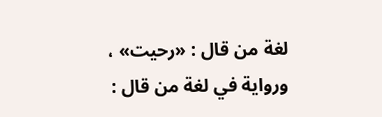لغة من قال : «رحيت» ، ورواية في لغة من قال :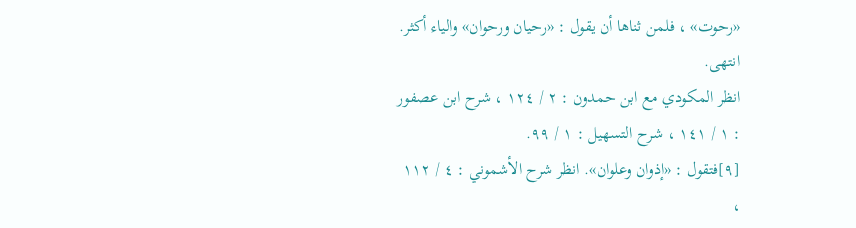«رحوت» ، فلمن ثناها أن يقول : «رحيان ورحوان» والياء أكثر. انتهى.
انظر المكودي مع ابن حمدون : ٢ / ١٢٤ ، شرح ابن عصفور : ١ / ١٤١ ، شرح التسهيل : ١ / ٩٩.
[٩]فتقول : «إذوان وعلوان». انظر شرح الأشموني : ٤ / ١١٢ ،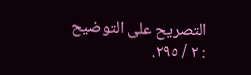التصريح على التوضيح : ٢ / ٢٩٥.